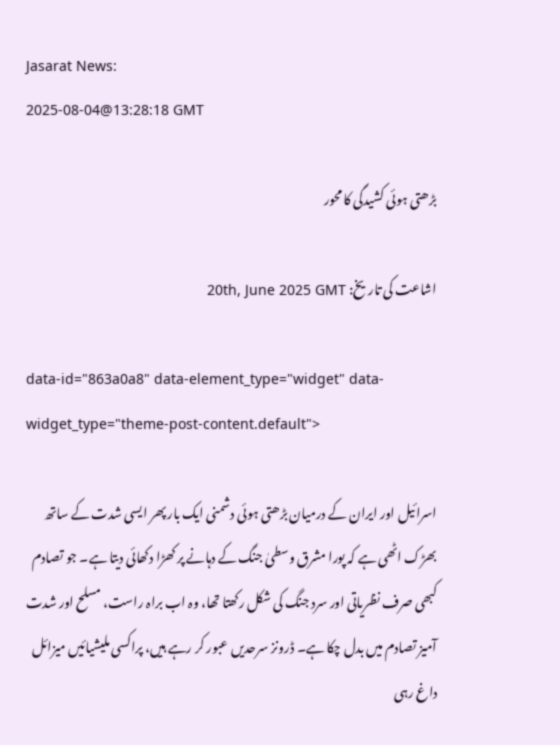Jasarat News:
2025-08-04@13:28:18 GMT

بڑھتی ہوئی کشیدگی کا محور

اشاعت کی تاریخ: 20th, June 2025 GMT

data-id="863a0a8" data-element_type="widget" data-widget_type="theme-post-content.default">

اسرائیل اور ایران کے درمیان بڑھتی ہوئی دشمنی ایک بار پھر ایسی شدت کے ساتھ بھڑک اٹھی ہے کہ پورا مشرق وسطیٰ جنگ کے دہانے پر کھڑا دکھائی دیتا ہے۔ جو تصادم کبھی صرف نظریاتی اور سرد جنگ کی شکل رکھتا تھا، وہ اب براہ راست، مسلح اور شدت آمیز تصادم میں بدل چکا ہے۔ ڈرونز سرحدیں عبور کر رہے ہیں، پراکسی ملیشیائیں میزائل داغ رہی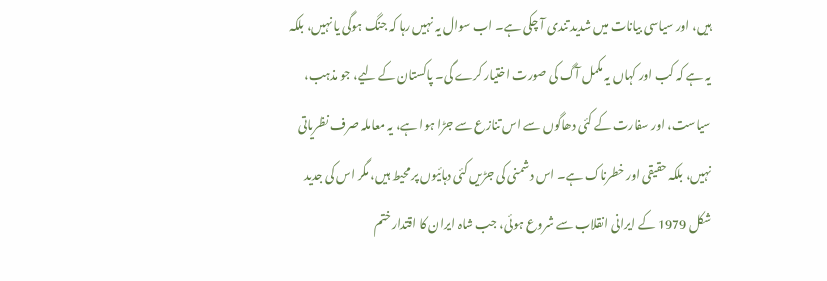ہیں، اور سیاسی بیانات میں شدید تندی آ چکی ہے۔ اب سوال یہ نہیں رہا کہ جنگ ہوگی یا نہیں، بلکہ یہ ہے کہ کب اور کہاں یہ مکمل آگ کی صورت اختیار کرے گی۔ پاکستان کے لیے، جو مذہب، سیاست، اور سفارت کے کئی دھاگوں سے اس تنازع سے جڑا ہوا ہے، یہ معاملہ صرف نظریاتی نہیں، بلکہ حقیقی اور خطرناک ہے۔ اس دشمنی کی جڑیں کئی دہائیوں پر محیط ہیں، مگر اس کی جدید شکل 1979 کے ایرانی انقلاب سے شروع ہوئی، جب شاہ ایران کا اقتدار ختم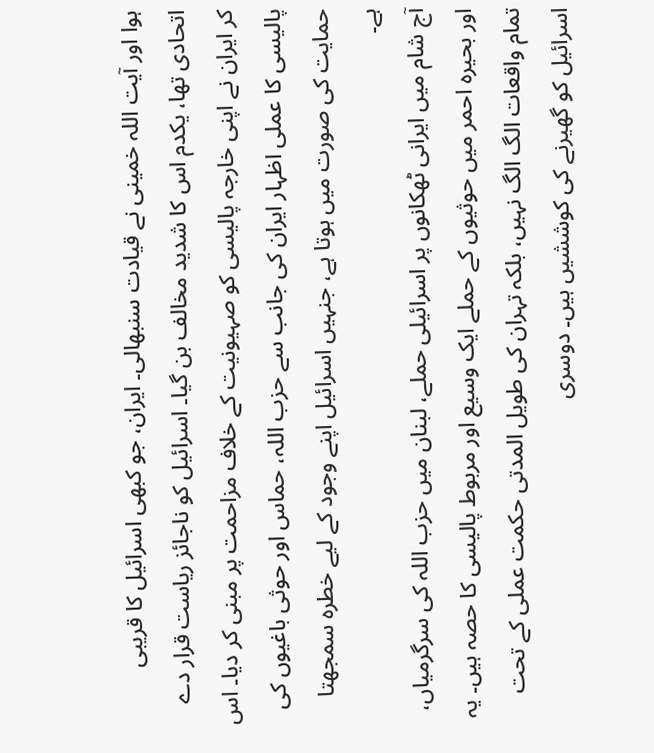ہوا اور آیت اللہ خمینی نے قیادت سنبھالی۔ ایران، جو کبھی اسرائیل کا قریبی اتحادی تھا، یکدم اس کا شدید مخالف بن گیا۔ اسرائیل کو ناجائز ریاست قرار دے کر ایران نے اپنی خارجہ پالیسی کو صہیونیت کے خلاف مزاحمت پر مبنی کر دیا۔ اس پالیسی کا عملی اظہار ایران کی جانب سے حزب اللہ، حماس اور حوثی باغیوں کی حمایت کی صورت میں ہوتا ہے، جنہیں اسرائیل اپنے وجود کے لیے خطرہ سمجھتا ہے۔
آج شام میں ایرانی ٹھکانوں پر اسرائیلی حملے، لبنان میں حزب اللہ کی سرگرمیاں، اور بحیرہ احمر میں حوثیوں کے حملے ایک وسیع اور مربوط پالیسی کا حصہ ہیں۔ یہ تمام واقعات الگ الگ نہیں، بلکہ تہران کی طویل المدتی حکمت عملی کے تحت اسرائیل کو گھیرنے کی کوششیں ہیں۔ دوسری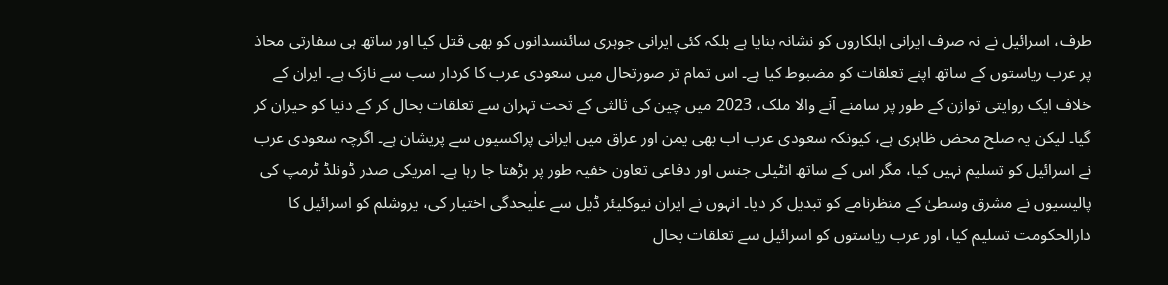طرف، اسرائیل نے نہ صرف ایرانی اہلکاروں کو نشانہ بنایا ہے بلکہ کئی ایرانی جوہری سائنسدانوں کو بھی قتل کیا اور ساتھ ہی سفارتی محاذ پر عرب ریاستوں کے ساتھ اپنے تعلقات کو مضبوط کیا ہے۔ اس تمام تر صورتحال میں سعودی عرب کا کردار سب سے نازک ہے۔ ایران کے خلاف ایک روایتی توازن کے طور پر سامنے آنے والا ملک، 2023 میں چین کی ثالثی کے تحت تہران سے تعلقات بحال کر کے دنیا کو حیران کر گیا۔ لیکن یہ صلح محض ظاہری ہے، کیونکہ سعودی عرب اب بھی یمن اور عراق میں ایرانی پراکسیوں سے پریشان ہے۔ اگرچہ سعودی عرب نے اسرائیل کو تسلیم نہیں کیا، مگر اس کے ساتھ انٹیلی جنس اور دفاعی تعاون خفیہ طور پر بڑھتا جا رہا ہے۔ امریکی صدر ڈونلڈ ٹرمپ کی پالیسیوں نے مشرق وسطیٰ کے منظرنامے کو تبدیل کر دیا۔ انہوں نے ایران نیوکلیئر ڈیل سے علٰیحدگی اختیار کی، یروشلم کو اسرائیل کا دارالحکومت تسلیم کیا، اور عرب ریاستوں کو اسرائیل سے تعلقات بحال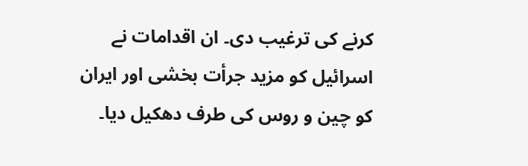کرنے کی ترغیب دی۔ ان اقدامات نے اسرائیل کو مزید جرأت بخشی اور ایران کو چین و روس کی طرف دھکیل دیا۔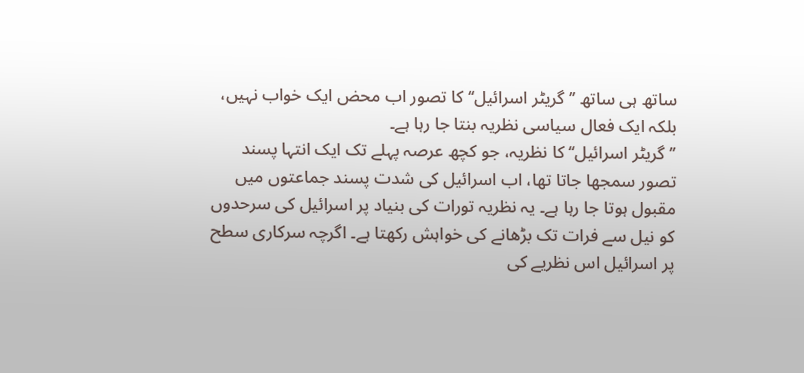ساتھ ہی ساتھ ’’گریٹر اسرائیل‘‘ کا تصور اب محض ایک خواب نہیں، بلکہ ایک فعال سیاسی نظریہ بنتا جا رہا ہے۔
’’گریٹر اسرائیل‘‘ کا نظریہ، جو کچھ عرصہ پہلے تک ایک انتہا پسند تصور سمجھا جاتا تھا، اب اسرائیل کی شدت پسند جماعتوں میں مقبول ہوتا جا رہا ہے۔ یہ نظریہ تورات کی بنیاد پر اسرائیل کی سرحدوں کو نیل سے فرات تک بڑھانے کی خواہش رکھتا ہے۔ اگرچہ سرکاری سطح پر اسرائیل اس نظریے کی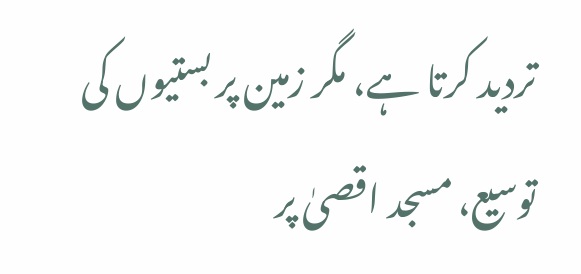تردید کرتا ہے، مگر زمین پر بستیوں کی توسیع، مسجد اقصیٰ پر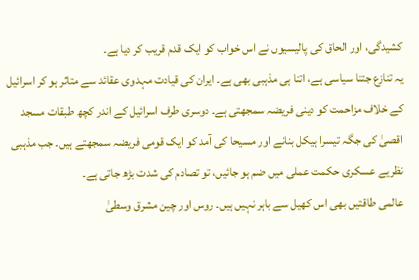کشیدگی، اور الحاق کی پالیسیوں نے اس خواب کو ایک قدم قریب کر دیا ہے۔
یہ تنازع جتنا سیاسی ہے، اتنا ہی مذہبی بھی ہے۔ ایران کی قیادت مہدوی عقائد سے متاثر ہو کر اسرائیل کے خلاف مزاحمت کو دینی فریضہ سمجھتی ہے۔ دوسری طرف اسرائیل کے اندر کچھ طبقات مسجد اقصیٰ کی جگہ تیسرا ہیکل بنانے اور مسیحا کی آمد کو ایک قومی فریضہ سمجھتے ہیں۔ جب مذہبی نظریے عسکری حکمت عملی میں ضم ہو جائیں، تو تصادم کی شدت بڑھ جاتی ہے۔
عالمی طاقتیں بھی اس کھیل سے باہر نہیں ہیں۔ روس اور چین مشرق وسطیٰ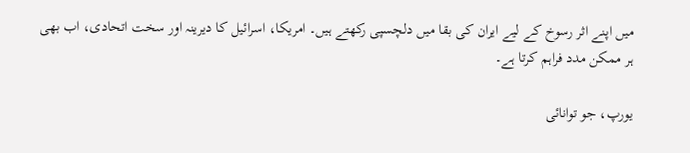میں اپنے اثر رسوخ کے لیے ایران کی بقا میں دلچسپی رکھتے ہیں۔ امریکا، اسرائیل کا دیرینہ اور سخت اتحادی، اب بھی ہر ممکن مدد فراہم کرتا ہے۔

یورپ، جو توانائی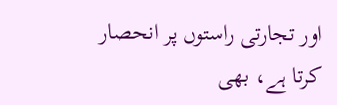اور تجارتی راستوں پر انحصار کرتا ہے، بھی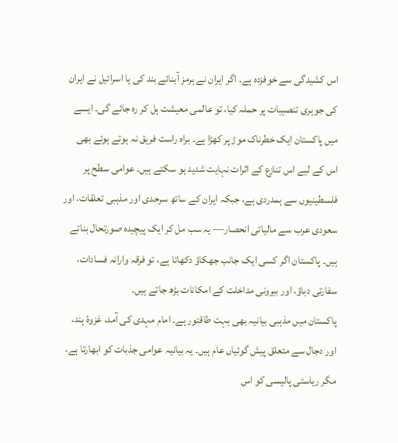اس کشیدگی سے خوفزدہ ہے۔ اگر ایران نے ہرمز آبنائے بند کی یا اسرائیل نے ایران کی جوہری تنصیبات پر حملہ کیا، تو عالمی معیشت ہل کر رہ جائے گی۔ ایسے میں پاکستان ایک خطرناک موڑ پر کھڑا ہے۔ براہ راست فریق نہ ہوتے ہوئے بھی اس کے لیے اس تنازع کے اثرات نہایت شدید ہو سکتے ہیں۔ عوامی سطح پر فلسطینیوں سے ہمدردی ہے، جبکہ ایران کے ساتھ سرحدی اور مذہبی تعلقات، اور سعودی عرب سے مالیاتی انحصار— یہ سب مل کر ایک پیچیدہ صورتحال بناتے ہیں۔ پاکستان اگر کسی ایک جانب جھکاؤ دکھاتا ہے، تو فرقہ وارانہ فسادات، سفارتی دباؤ، اور بیرونی مداخلت کے امکانات بڑھ جاتے ہیں۔
پاکستان میں مذہبی بیانیہ بھی بہت طاقتور ہے۔ امام مہدی کی آمد، غزوۂ ہند، اور دجال سے متعلق پیش گوئیاں عام ہیں۔ یہ بیانیہ عوامی جذبات کو ابھارتا ہے، مگر ریاستی پالیسی کو اس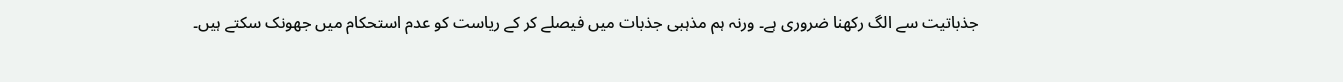جذباتیت سے الگ رکھنا ضروری ہے۔ ورنہ ہم مذہبی جذبات میں فیصلے کر کے ریاست کو عدم استحکام میں جھونک سکتے ہیں۔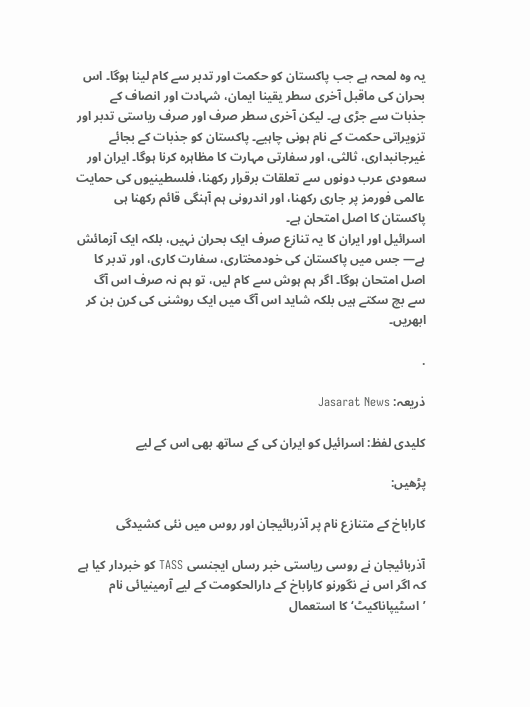یہ وہ لمحہ ہے جب پاکستان کو حکمت اور تدبر سے کام لینا ہوگا۔ اس بحران کی ماقبل آخری سطر یقینا ایمان، شہادت اور انصاف کے جذبات سے جڑی ہے۔ لیکن آخری سطر صرف اور صرف ریاستی تدبر اور تزویراتی حکمت کے نام ہونی چاہیے۔ پاکستان کو جذبات کے بجائے غیرجانبداری، ثالثی، اور سفارتی مہارت کا مظاہرہ کرنا ہوگا۔ ایران اور سعودی عرب دونوں سے تعلقات برقرار رکھنا، فلسطینیوں کی حمایت عالمی فورمز پر جاری رکھنا، اور اندرونی ہم آہنگی قائم رکھنا ہی پاکستان کا اصل امتحان ہے۔
اسرائیل اور ایران کا یہ تنازع صرف ایک بحران نہیں، بلکہ ایک آزمائش ہے— جس میں پاکستان کی خودمختاری، سفارت کاری، اور تدبر کا اصل امتحان ہوگا۔ اگر ہم ہوش سے کام لیں، تو ہم نہ صرف اس آگ سے بچ سکتے ہیں بلکہ شاید اس آگ میں ایک روشنی کی کرن بن کر ابھریں۔

.

ذریعہ: Jasarat News

کلیدی لفظ: اسرائیل کو ایران کی کے ساتھ بھی اس کے لیے

پڑھیں:

کاراباخ کے متنازع نام پر آذربائیجان اور روس میں نئی کشیدگی

آذربائیجان نے روسی ریاستی خبر رساں ایجنسی TASS کو خبردار کیا ہے کہ اگر اس نے نگورنو کاراباخ کے دارالحکومت کے لیے آرمینیائی نام ’اسٹیپاناکیٹ‘ کا استعمال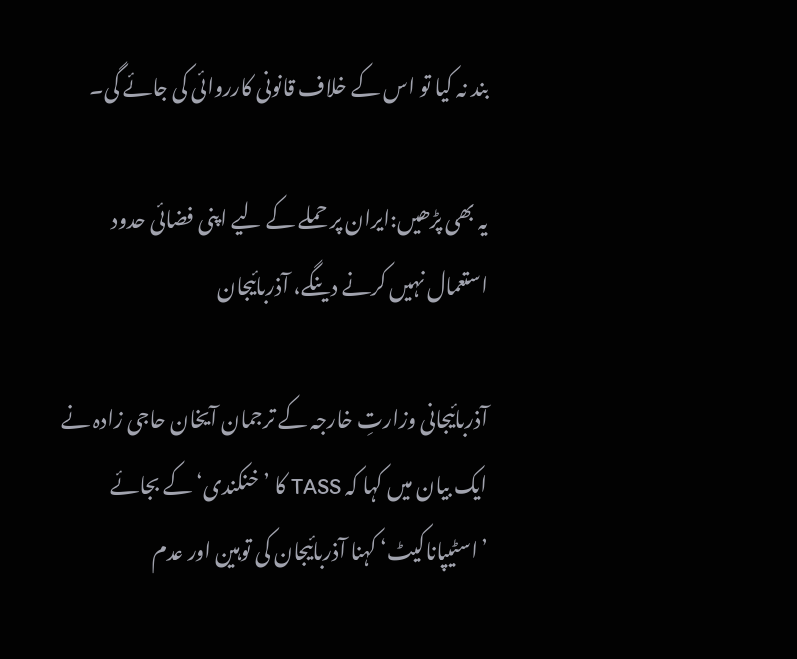بند نہ کیا تو اس کے خلاف قانونی کارروائی کی جائے گی۔

یہ بھی پڑھیں:ایران پر حملے کے لیے اپنی فضائی حدود استعمال نہیں کرنے دینگے، آذربائیجان

آذربائیجانی وزارتِ خارجہ کے ترجمان آیخان حاجی زادہ نے ایک بیان میں کہا کہ TASS کا ’خنکندی‘ کے بجائے ’اسٹیپاناکیٹ‘ کہنا آذربائیجان کی توہین اور عدم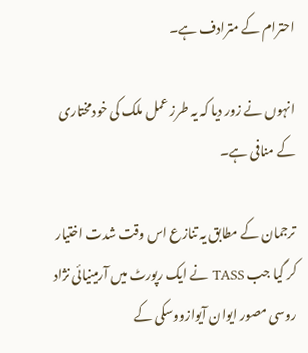احترام کے مترادف ہے۔

انہوں نے زور دیا کہ یہ طرز عمل ملک کی خودمختاری کے منافی ہے۔

ترجمان کے مطابق یہ تنازع اس وقت شدت اختیار کر گیا جب TASS نے ایک رپورٹ میں آرمینیائی نژاد روسی مصور ایوان آیوازووسکی کے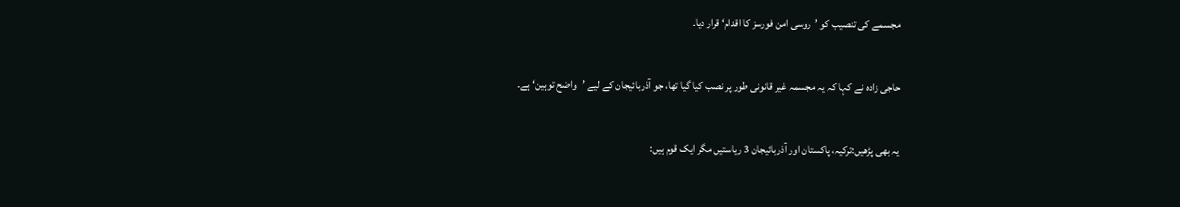مجسمے کی تنصیب کو ’روسی امن فورسز کا اقدام‘ قرار دیا۔

حاجی زادہ نے کہا کہ یہ مجسمہ غیر قانونی طور پر نصب کیا گیا تھا، جو آذربائیجان کے لیے ’واضح توہین‘ ہے۔

یہ بھی پڑھیں:ترکیہ، پاکستان اور آذربائیجان 3 ریاستیں مگر ایک قوم ہیں: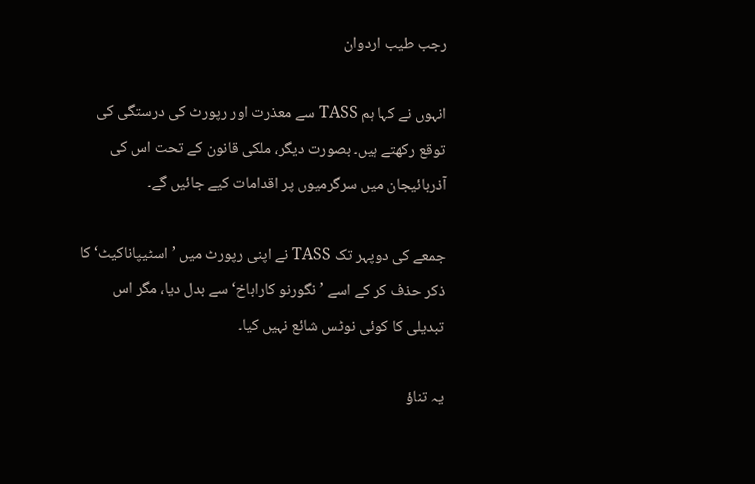رجب طیب اردوان

انہوں نے کہا ہم TASS سے معذرت اور رپورٹ کی درستگی کی توقع رکھتے ہیں۔ بصورت دیگر، ملکی قانون کے تحت اس کی آذربائیجان میں سرگرمیوں پر اقدامات کیے جائیں گے۔

جمعے کی دوپہر تک TASS نے اپنی رپورٹ میں ’اسٹیپاناکیٹ‘ کا ذکر حذف کر کے اسے ’نگورنو کاراباخ‘ سے بدل دیا، مگر اس تبدیلی کا کوئی نوٹس شائع نہیں کیا۔

یہ تناؤ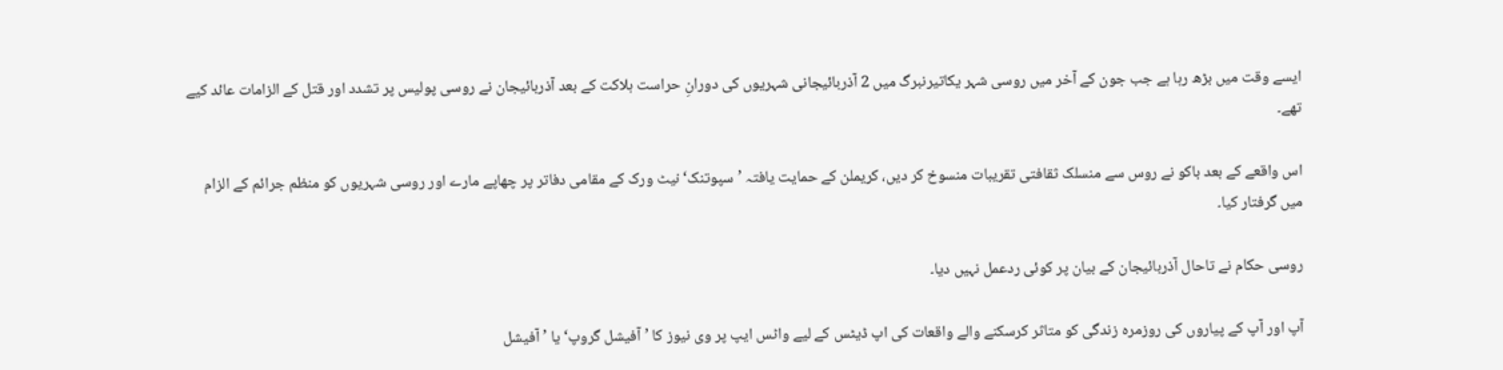ایسے وقت میں بڑھ رہا ہے جب جون کے آخر میں روسی شہر یکاتیرنبرگ میں 2 آذربائیجانی شہریوں کی دورانِ حراست ہلاکت کے بعد آذربائیجان نے روسی پولیس پر تشدد اور قتل کے الزامات عائد کیے تھے۔

اس واقعے کے بعد باکو نے روس سے منسلک ثقافتی تقریبات منسوخ کر دیں، کریملن کے حمایت یافتہ ’سپوتنک‘ نیٹ ورک کے مقامی دفاتر پر چھاپے مارے اور روسی شہریوں کو منظم جرائم کے الزام میں گرفتار کیا۔

روسی حکام نے تاحال آذربائیجان کے بیان پر کوئی ردعمل نہیں دیا۔

آپ اور آپ کے پیاروں کی روزمرہ زندگی کو متاثر کرسکنے والے واقعات کی اپ ڈیٹس کے لیے واٹس ایپ پر وی نیوز کا ’آفیشل گروپ‘ یا ’آفیشل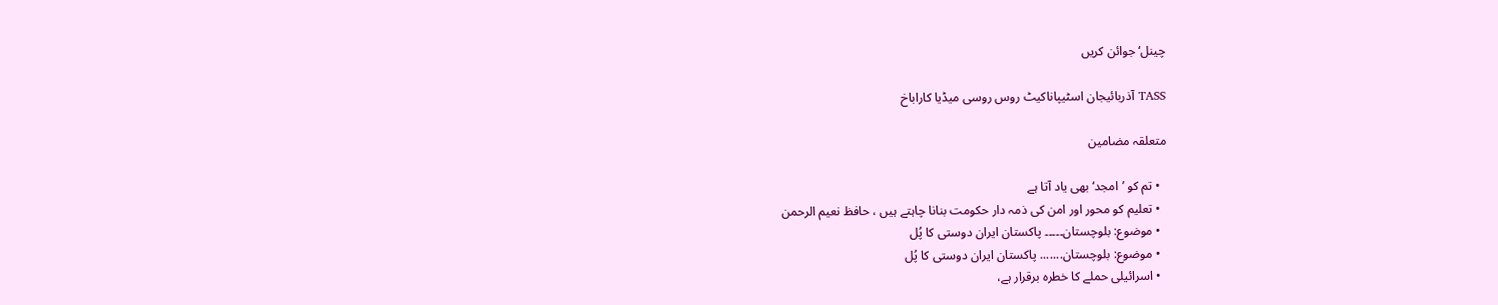چینل‘ جوائن کریں

TASS آذربائیجان اسٹیپاناکیٹ روس روسی میڈیا کاراباخ

متعلقہ مضامین

  • تم کو ’امجد‘ بھی یاد آتا ہے
  • تعلیم کو محور اور امن کی ذمہ دار حکومت بنانا چاہتے ہیں ، حافظ نعیم الرحمن
  • موضوع: بلوچستان۔۔۔۔۔ پاکستان ایران دوستی کا پُل
  • موضوع: بلوچستان....... پاکستان ایران دوستی کا پُل
  • اسرائیلی حملے کا خطرہ برقرار ہے،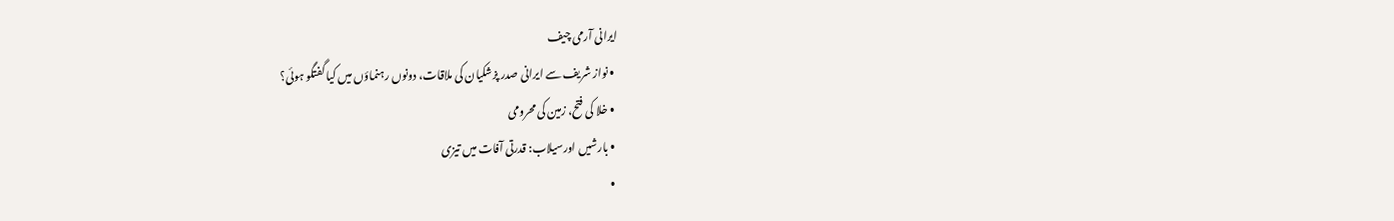ایرانی آرمی چیف
  • نواز شریف سے ایرانی صدر پزشکیان کی ملاقات، دونوں رہنماؤں میں کیا گفتگو ہوئی؟
  • خلا کی فتح، زمین کی محرومی
  • بارشیں اورسیلاب: قدرتی آفات میں تیزی
  •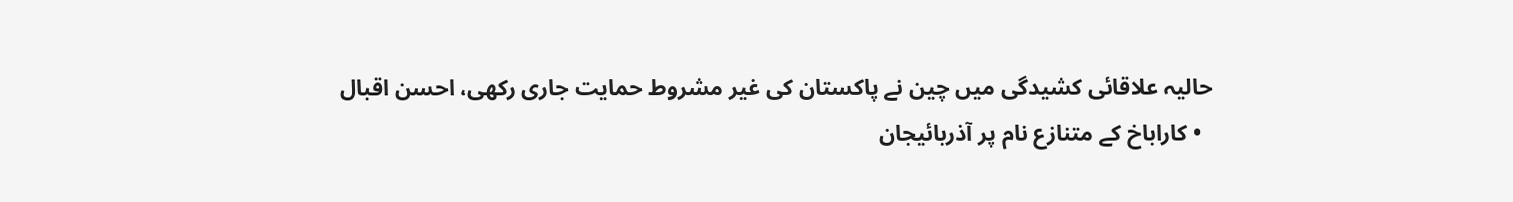حالیہ علاقائی کشیدگی میں چین نے پاکستان کی غیر مشروط حمایت جاری رکھی، احسن اقبال
  • کاراباخ کے متنازع نام پر آذربائیجان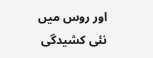اور روس میں نئی کشیدگی